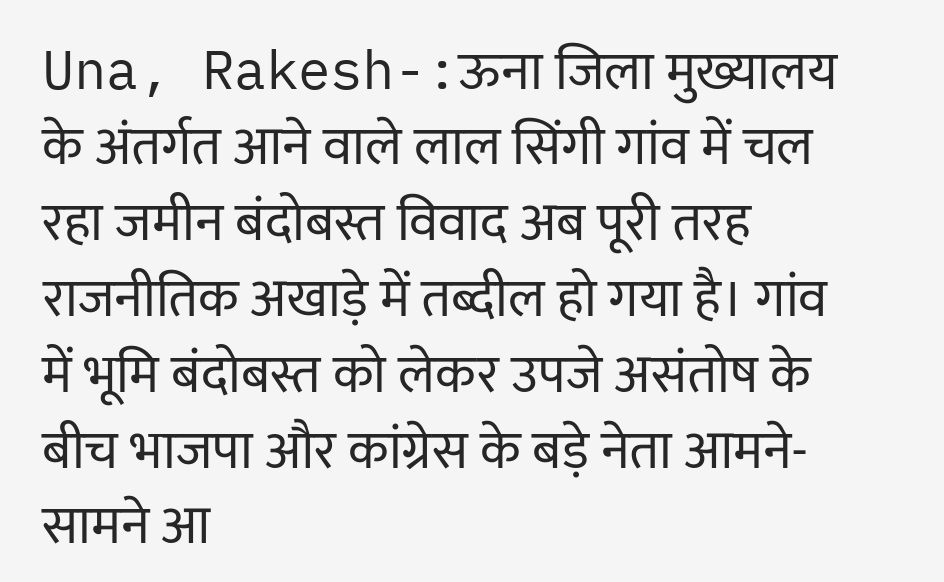Una, Rakesh-:ऊना जिला मुख्यालय के अंतर्गत आने वाले लाल सिंगी गांव में चल रहा जमीन बंदोबस्त विवाद अब पूरी तरह राजनीतिक अखाड़े में तब्दील हो गया है। गांव में भूमि बंदोबस्त को लेकर उपजे असंतोष के बीच भाजपा और कांग्रेस के बड़े नेता आमने-सामने आ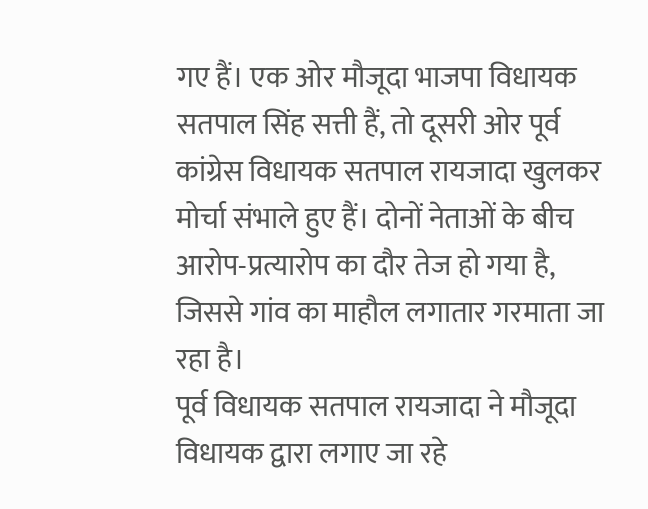गए हैं। एक ओर मौजूदा भाजपा विधायक सतपाल सिंह सत्ती हैं, तो दूसरी ओर पूर्व कांग्रेस विधायक सतपाल रायजादा खुलकर मोर्चा संभाले हुए हैं। दोनों नेताओं के बीच आरोप-प्रत्यारोप का दौर तेज हो गया है, जिससे गांव का माहौल लगातार गरमाता जा रहा है।
पूर्व विधायक सतपाल रायजादा ने मौजूदा विधायक द्वारा लगाए जा रहे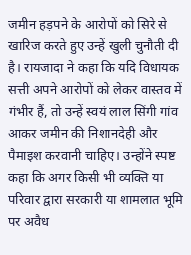जमीन हड़पने के आरोपों को सिरे से खारिज करते हुए उन्हें खुली चुनौती दी है। रायजादा ने कहा कि यदि विधायक सत्ती अपने आरोपों को लेकर वास्तव में गंभीर हैं, तो उन्हें स्वयं लाल सिंगी गांव आकर जमीन की निशानदेही और पैमाइश करवानी चाहिए। उन्होंने स्पष्ट कहा कि अगर किसी भी व्यक्ति या परिवार द्वारा सरकारी या शामलात भूमि पर अवैध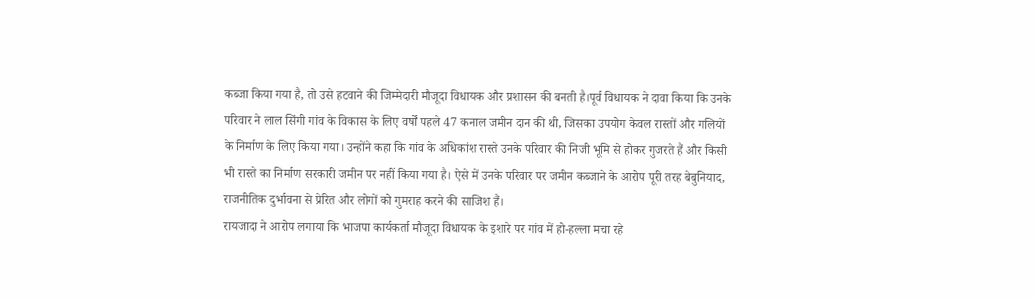कब्जा किया गया है, तो उसे हटवाने की जिम्मेदारी मौजूदा विधायक और प्रशासन की बनती है।पूर्व विधायक ने दावा किया कि उनके परिवार ने लाल सिंगी गांव के विकास के लिए वर्षों पहले 47 कनाल जमीन दान की थी, जिसका उपयोग केवल रास्तों और गलियों के निर्माण के लिए किया गया। उन्होंने कहा कि गांव के अधिकांश रास्ते उनके परिवार की निजी भूमि से होकर गुजरते हैं और किसी भी रास्ते का निर्माण सरकारी जमीन पर नहीं किया गया है। ऐसे में उनके परिवार पर जमीन कब्जाने के आरोप पूरी तरह बेबुनियाद, राजनीतिक दुर्भावना से प्रेरित और लोगों को गुमराह करने की साजिश हैं।
रायजादा ने आरोप लगाया कि भाजपा कार्यकर्ता मौजूदा विधायक के इशारे पर गांव में हो-हल्ला मचा रहे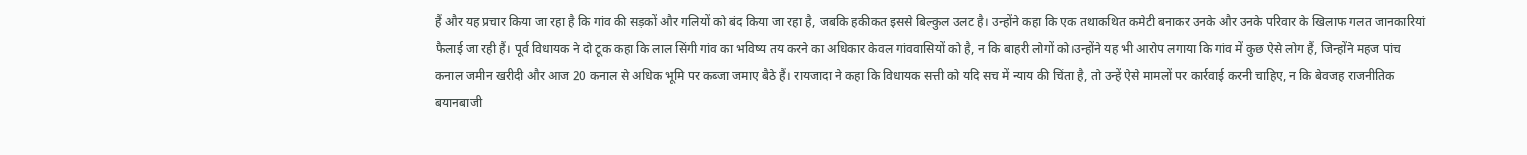हैं और यह प्रचार किया जा रहा है कि गांव की सड़कों और गलियों को बंद किया जा रहा है, जबकि हकीकत इससे बिल्कुल उलट है। उन्होंने कहा कि एक तथाकथित कमेटी बनाकर उनके और उनके परिवार के खिलाफ गलत जानकारियां फैलाई जा रही हैं। पूर्व विधायक ने दो टूक कहा कि लाल सिंगी गांव का भविष्य तय करने का अधिकार केवल गांववासियों को है, न कि बाहरी लोगों को।उन्होंने यह भी आरोप लगाया कि गांव में कुछ ऐसे लोग हैं, जिन्होंने महज पांच कनाल जमीन खरीदी और आज 20 कनाल से अधिक भूमि पर कब्जा जमाए बैठे हैं। रायजादा ने कहा कि विधायक सत्ती को यदि सच में न्याय की चिंता है, तो उन्हें ऐसे मामलों पर कार्रवाई करनी चाहिए, न कि बेवजह राजनीतिक बयानबाजी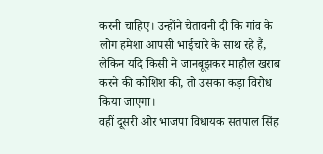करनी चाहिए। उन्होंने चेतावनी दी कि गांव के लोग हमेशा आपसी भाईचारे के साथ रहे हैं, लेकिन यदि किसी ने जानबूझकर माहौल खराब करने की कोशिश की, तो उसका कड़ा विरोध किया जाएगा।
वहीं दूसरी ओर भाजपा विधायक सतपाल सिंह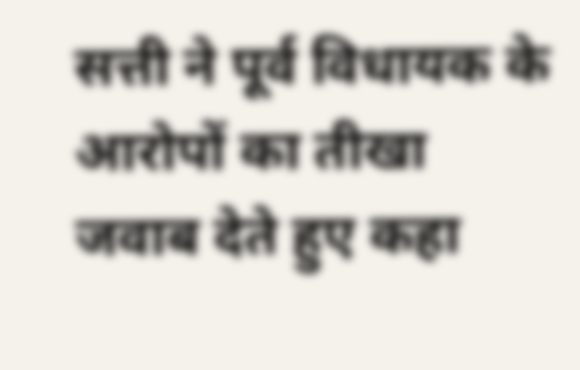सत्ती ने पूर्व विधायक के आरोपों का तीखा जवाब देते हुए कहा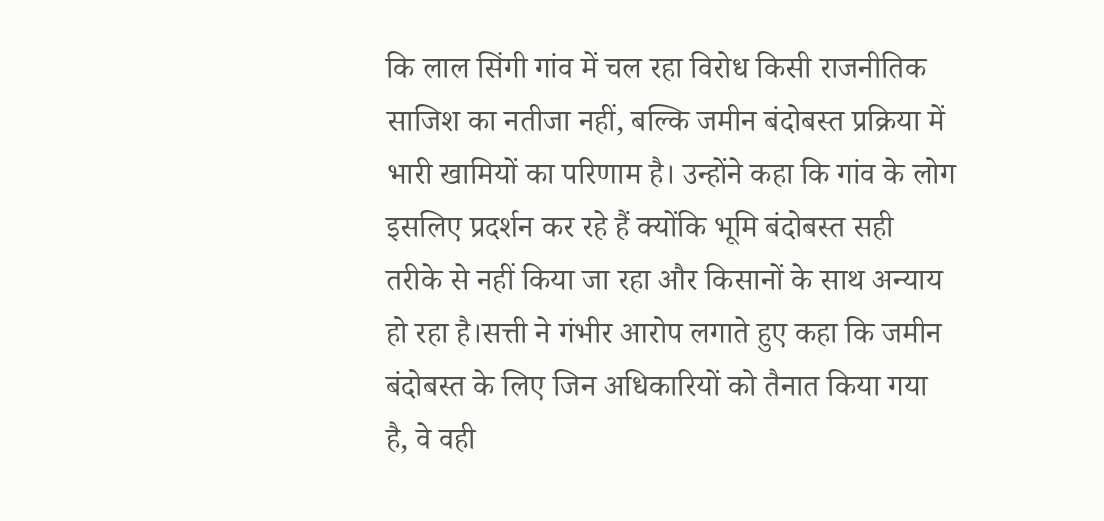कि लाल सिंगी गांव में चल रहा विरोध किसी राजनीतिक साजिश का नतीजा नहीं, बल्कि जमीन बंदोबस्त प्रक्रिया में भारी खामियों का परिणाम है। उन्होंने कहा कि गांव के लोग इसलिए प्रदर्शन कर रहे हैं क्योंकि भूमि बंदोबस्त सही तरीके से नहीं किया जा रहा और किसानों के साथ अन्याय हो रहा है।सत्ती ने गंभीर आरोप लगाते हुए कहा कि जमीन बंदोबस्त के लिए जिन अधिकारियों को तैनात किया गया है, वे वही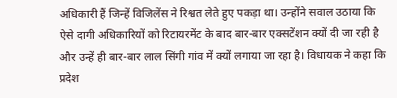अधिकारी हैं जिन्हें विजिलेंस ने रिश्वत लेते हुए पकड़ा था। उन्होंने सवाल उठाया कि ऐसे दागी अधिकारियों को रिटायरमेंट के बाद बार-बार एक्सटेंशन क्यों दी जा रही है और उन्हें ही बार-बार लाल सिंगी गांव में क्यों लगाया जा रहा है। विधायक ने कहा कि प्रदेश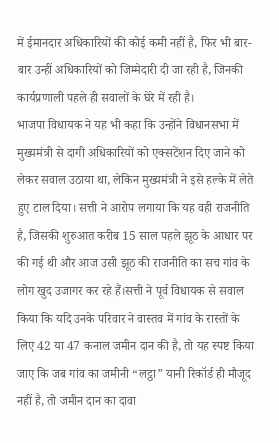में ईमानदार अधिकारियों की कोई कमी नहीं है, फिर भी बार-बार उन्हीं अधिकारियों को जिम्मेदारी दी जा रही है, जिनकी कार्यप्रणाली पहले ही सवालों के घेरे में रही है।
भाजपा विधायक ने यह भी कहा कि उन्होंने विधानसभा में मुख्यमंत्री से दागी अधिकारियों को एक्सटेंशन दिए जाने को लेकर सवाल उठाया था, लेकिन मुख्यमंत्री ने इसे हल्के में लेते हुए टाल दिया। सत्ती ने आरोप लगाया कि यह वही राजनीति है, जिसकी शुरुआत करीब 15 साल पहले झूठ के आधार पर की गई थी और आज उसी झूठ की राजनीति का सच गांव के लोग खुद उजागर कर रहे हैं।सत्ती ने पूर्व विधायक से सवाल किया कि यदि उनके परिवार ने वास्तव में गांव के रास्तों के लिए 42 या 47 कनाल जमीन दान की है, तो यह स्पष्ट किया जाए कि जब गांव का जमीनी “लट्ठा” यानी रिकॉर्ड ही मौजूद नहीं है, तो जमीन दान का दावा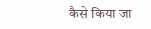कैसे किया जा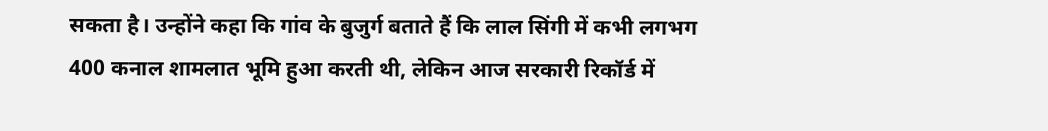सकता है। उन्होंने कहा कि गांव के बुजुर्ग बताते हैं कि लाल सिंगी में कभी लगभग 400 कनाल शामलात भूमि हुआ करती थी, लेकिन आज सरकारी रिकॉर्ड में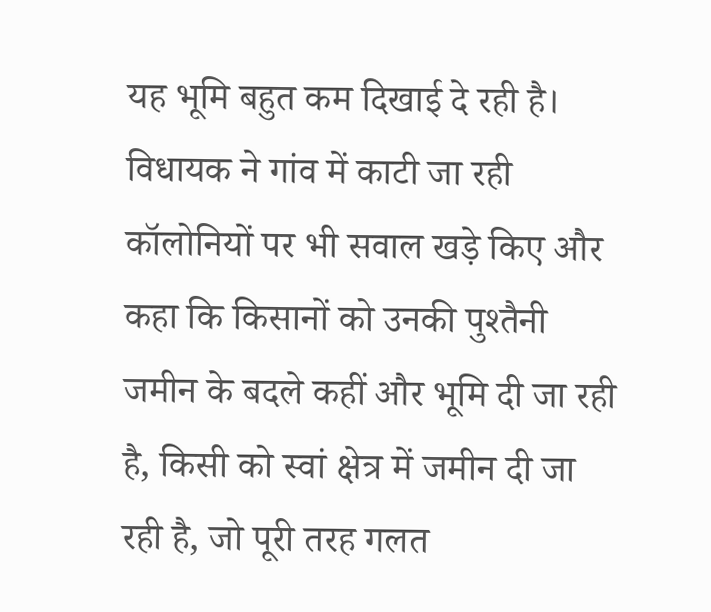यह भूमि बहुत कम दिखाई दे रही है।
विधायक ने गांव में काटी जा रही कॉलोनियों पर भी सवाल खड़े किए और कहा कि किसानों को उनकी पुश्तैनी जमीन के बदले कहीं और भूमि दी जा रही है, किसी को स्वां क्षेत्र में जमीन दी जा रही है, जो पूरी तरह गलत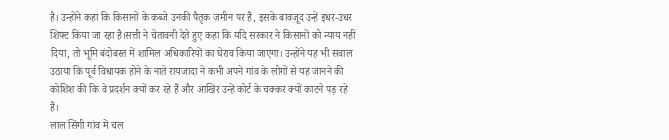है। उन्होंने कहा कि किसानों के कब्जे उनकी पैतृक जमीन पर हैं, इसके बावजूद उन्हें इधर-उधर शिफ्ट किया जा रहा है।सत्ती ने चेतावनी देते हुए कहा कि यदि सरकार ने किसानों को न्याय नहीं दिया, तो भूमि बंदोबस्त में शामिल अधिकारियों का घेराव किया जाएगा। उन्होंने यह भी सवाल उठाया कि पूर्व विधायक होने के नाते रायजादा ने कभी अपने गांव के लोगों से यह जानने की कोशिश की कि वे प्रदर्शन क्यों कर रहे हैं और आखिर उन्हें कोर्ट के चक्कर क्यों काटने पड़ रहे हैं।
लाल सिंगी गांव में चल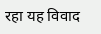रहा यह विवाद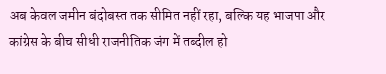अब केवल जमीन बंदोबस्त तक सीमित नहीं रहा, बल्कि यह भाजपा और कांग्रेस के बीच सीधी राजनीतिक जंग में तब्दील हो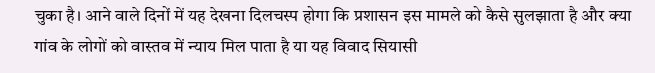चुका है। आने वाले दिनों में यह देखना दिलचस्प होगा कि प्रशासन इस मामले को कैसे सुलझाता है और क्या गांव के लोगों को वास्तव में न्याय मिल पाता है या यह विवाद सियासी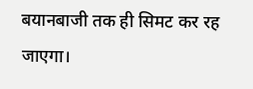बयानबाजी तक ही सिमट कर रह जाएगा।